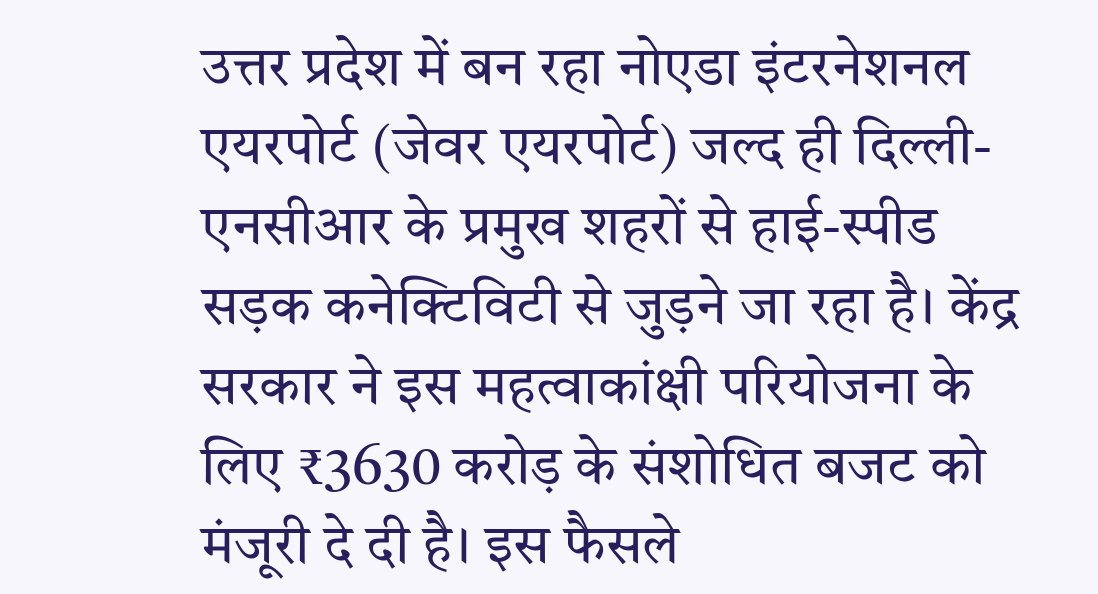उत्तर प्रदेश में बन रहा नोएडा इंटरनेशनल एयरपोर्ट (जेवर एयरपोर्ट) जल्द ही दिल्ली-एनसीआर के प्रमुख शहरों से हाई-स्पीड सड़क कनेक्टिविटी से जुड़ने जा रहा है। केंद्र सरकार ने इस महत्वाकांक्षी परियोजना के लिए ₹3630 करोड़ के संशोधित बजट को मंजूरी दे दी है। इस फैसले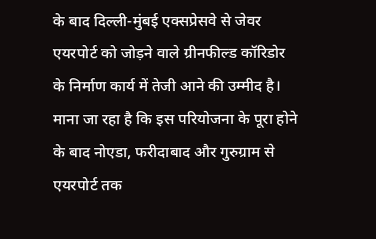के बाद दिल्ली-मुंबई एक्सप्रेसवे से जेवर एयरपोर्ट को जोड़ने वाले ग्रीनफील्ड कॉरिडोर के निर्माण कार्य में तेजी आने की उम्मीद है। माना जा रहा है कि इस परियोजना के पूरा होने के बाद नोएडा, फरीदाबाद और गुरुग्राम से एयरपोर्ट तक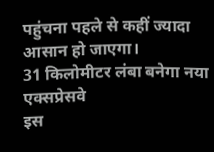पहुंचना पहले से कहीं ज्यादा आसान हो जाएगा।
31 किलोमीटर लंबा बनेगा नया एक्सप्रेसवे
इस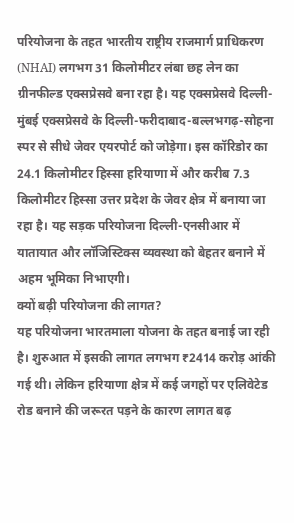परियोजना के तहत भारतीय राष्ट्रीय राजमार्ग प्राधिकरण (NHAI) लगभग 31 किलोमीटर लंबा छह लेन का ग्रीनफील्ड एक्सप्रेसवे बना रहा है। यह एक्सप्रेसवे दिल्ली-मुंबई एक्सप्रेसवे के दिल्ली-फरीदाबाद-बल्लभगढ़-सोहना स्पर से सीधे जेवर एयरपोर्ट को जोड़ेगा। इस कॉरिडोर का 24.1 किलोमीटर हिस्सा हरियाणा में और करीब 7.3 किलोमीटर हिस्सा उत्तर प्रदेश के जेवर क्षेत्र में बनाया जा रहा है। यह सड़क परियोजना दिल्ली-एनसीआर में यातायात और लॉजिस्टिक्स व्यवस्था को बेहतर बनाने में अहम भूमिका निभाएगी।
क्यों बढ़ी परियोजना की लागत?
यह परियोजना भारतमाला योजना के तहत बनाई जा रही है। शुरुआत में इसकी लागत लगभग ₹2414 करोड़ आंकी गई थी। लेकिन हरियाणा क्षेत्र में कई जगहों पर एलिवेटेड रोड बनाने की जरूरत पड़ने के कारण लागत बढ़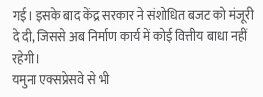गई। इसके बाद केंद्र सरकार ने संशोधित बजट को मंजूरी दे दी, जिससे अब निर्माण कार्य में कोई वित्तीय बाधा नहीं रहेगी।
यमुना एक्सप्रेसवे से भी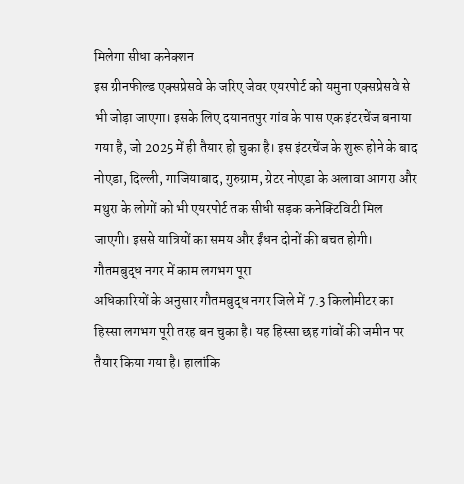मिलेगा सीधा कनेक्शन
इस ग्रीनफील्ड एक्सप्रेसवे के जरिए जेवर एयरपोर्ट को यमुना एक्सप्रेसवे से भी जोड़ा जाएगा। इसके लिए दयानतपुर गांव के पास एक इंटरचेंज बनाया गया है, जो 2025 में ही तैयार हो चुका है। इस इंटरचेंज के शुरू होने के बाद नोएडा, दिल्ली, गाजियाबाद, गुरुग्राम, ग्रेटर नोएडा के अलावा आगरा और मथुरा के लोगों को भी एयरपोर्ट तक सीधी सड़क कनेक्टिविटी मिल जाएगी। इससे यात्रियों का समय और ईंधन दोनों की बचत होगी।
गौतमबुद्ध नगर में काम लगभग पूरा
अधिकारियों के अनुसार गौतमबुद्ध नगर जिले में 7.3 किलोमीटर का हिस्सा लगभग पूरी तरह बन चुका है। यह हिस्सा छह गांवों की जमीन पर तैयार किया गया है। हालांकि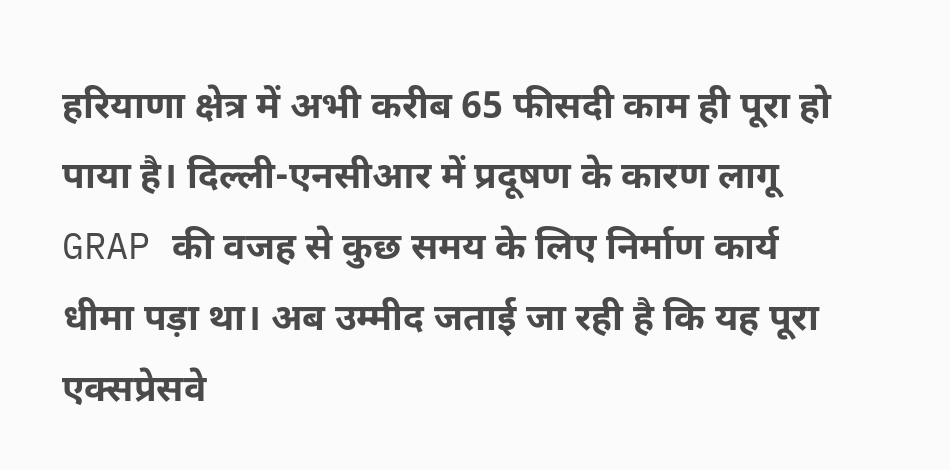हरियाणा क्षेत्र में अभी करीब 65 फीसदी काम ही पूरा हो पाया है। दिल्ली-एनसीआर में प्रदूषण के कारण लागू GRAP की वजह से कुछ समय के लिए निर्माण कार्य धीमा पड़ा था। अब उम्मीद जताई जा रही है कि यह पूरा एक्सप्रेसवे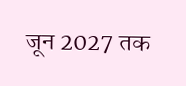जून 2027 तक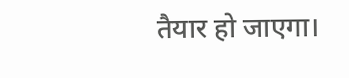तैयार हो जाएगा।